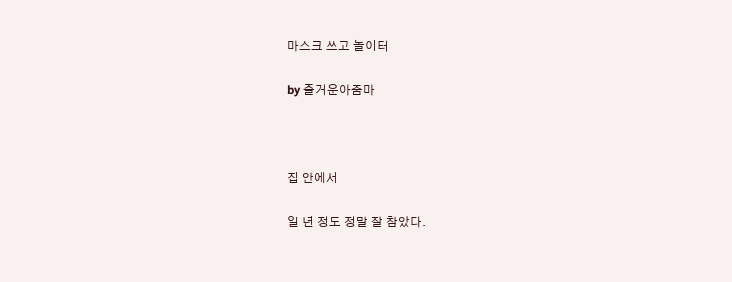마스크 쓰고 놀이터

by 즐거운아줌마



집 안에서

일 년 정도 정말 잘 참았다.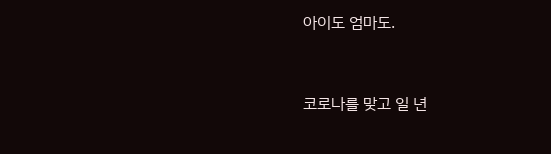아이도 엄마도.


코로나를 맞고 일 년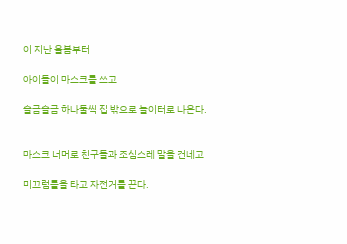이 지난 올봄부터

아이들이 마스크를 쓰고

슬금슬금 하나둘씩 집 밖으로 놀이터로 나온다.


마스크 너머로 친구들과 조심스레 말을 건네고

미끄럼틀을 타고 자전거를 끈다.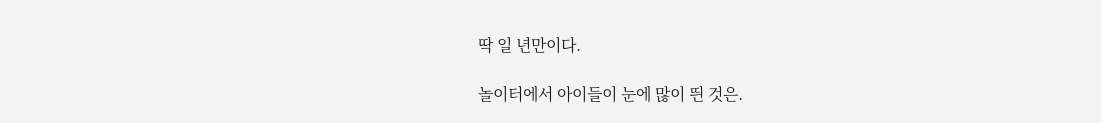딱 일 년만이다.

놀이터에서 아이들이 눈에 많이 띈 것은.